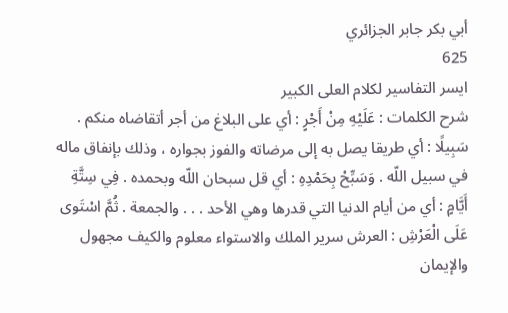أبي بكر جابر الجزائري
625
ايسر التفاسير لكلام العلى الكبير
شرح الكلمات : عَلَيْهِ مِنْ أَجْرٍ : أي على البلاغ من أجر أتقاضاه منكم . سَبِيلًا : أي طريقا يصل به إلى مرضاته والفوز بجواره ، وذلك بإنفاق ماله في سبيل اللّه . وَسَبِّحْ بِحَمْدِهِ : أي قل سبحان اللّه وبحمده . فِي سِتَّةِ أَيَّامٍ : أي من أيام الدنيا التي قدرها وهي الأحد . . . والجمعة . ثُمَّ اسْتَوى عَلَى الْعَرْشِ : العرش سرير الملك والاستواء معلوم والكيف مجهول والإيمان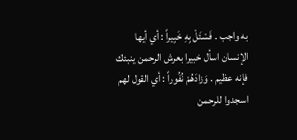به واجب . فَسْئَلْ بِهِ خَبِيراً : أي أيها الإنسان اسأل خبيرا بعرش الرحمن ينبئك فإنه عظيم . وَزادَهُمْ نُفُوراً : أي القول لهم اسجدوا للرحمن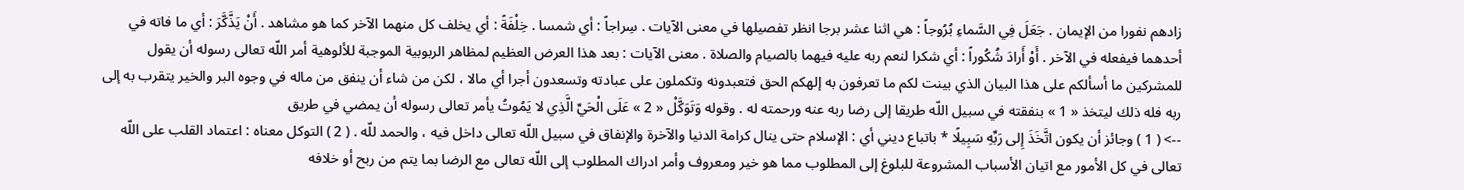زادهم نفورا من الإيمان . جَعَلَ فِي السَّماءِ بُرُوجاً : هي اثنا عشر برجا انظر تفصيلها في معنى الآيات . سِراجاً : أي شمسا . خِلْفَةً : أي يخلف كل منهما الآخر كما هو مشاهد . أَنْ يَذَّكَّرَ : أي ما فاته في أحدهما فيفعله في الآخر . أَوْ أَرادَ شُكُوراً : أي شكرا لنعم ربه عليه فيهما بالصيام والصلاة . معنى الآيات : بعد هذا العرض العظيم لمظاهر الربوبية الموجبة للألوهية أمر اللّه تعالى رسوله أن يقول للمشركين ما أسألكم على هذا البيان الذي بينت لكم ما تعرفون به إلهكم الحق فتعبدونه وتكملون على عبادته وتسعدون أجرا أي مالا ، لكن من شاء أن ينفق من ماله في وجوه البر والخير يتقرب به إلى ربه فله ذلك ليتخذ « 1 » بنفقته في سبيل اللّه طريقا إلى رضا ربه عنه ورحمته له . وقوله وَتَوَكَّلْ « 2 » عَلَى الْحَيِّ الَّذِي لا يَمُوتُ يأمر تعالى رسوله أن يمضي في طريق
--> ( 1 ) وجائز أن يكون اتَّخَذَ إِلى رَبِّهِ سَبِيلًا * باتباع ديني أي : الإسلام حتى ينال كرامة الدنيا والآخرة والإنفاق في سبيل اللّه تعالى داخل فيه ، والحمد للّه . ( 2 ) التوكل معناه : اعتماد القلب على اللّه تعالى في كل الأمور مع اتيان الأسباب المشروعة للبلوغ إلى المطلوب مما هو خير ومعروف وأمر ادراك المطلوب إلى اللّه تعالى مع الرضا بما يتم من ربح أو خلافه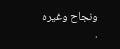ونجاح وغيره .